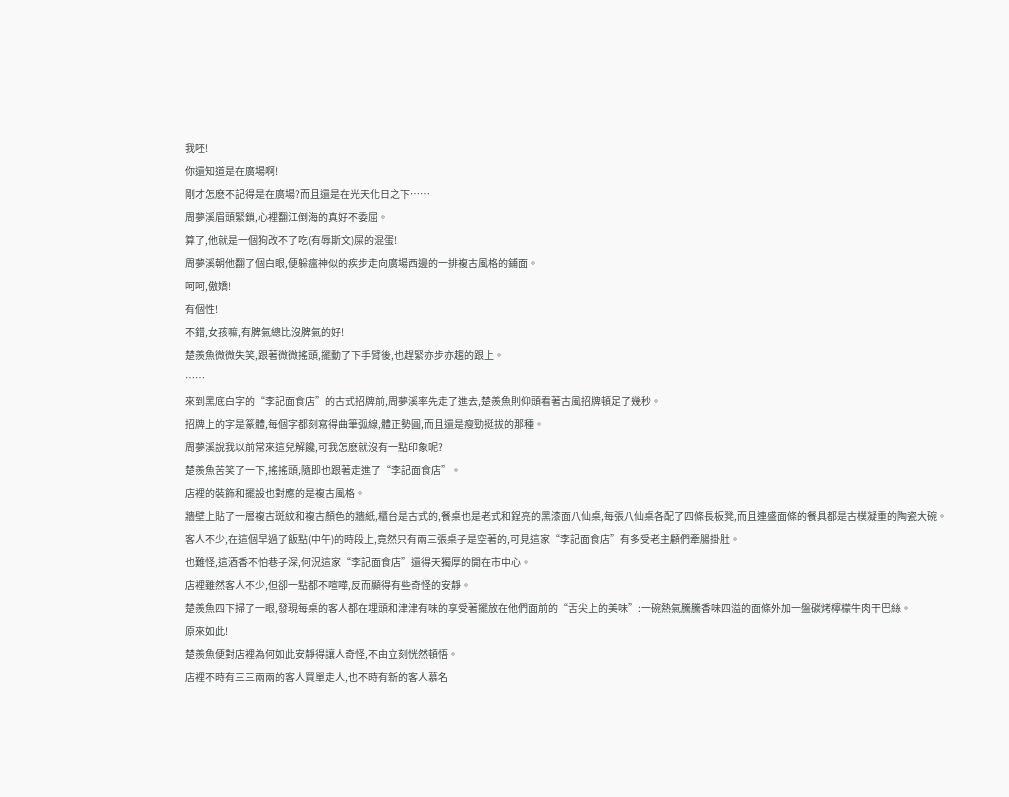我呸!
你還知道是在廣場啊!
剛才怎麽不記得是在廣場?而且還是在光天化日之下……
周夢溪眉頭緊鎖,心裡翻江倒海的真好不委屈。
算了,他就是一個狗改不了吃(有辱斯文)屎的混蛋!
周夢溪朝他翻了個白眼,便躲瘟神似的疾步走向廣場西邊的一排複古風格的鋪面。
呵呵,傲嬌!
有個性!
不錯,女孩嘛,有脾氣總比沒脾氣的好!
楚羨魚微微失笑,跟著微微搖頭,擺動了下手臂後,也趕緊亦步亦趨的跟上。
……
來到黑底白字的“李記面食店”的古式招牌前,周夢溪率先走了進去,楚羨魚則仰頭看著古風招牌頓足了幾秒。
招牌上的字是篆體,每個字都刻寫得曲筆弧線,體正勢圓,而且還是瘦勁挺拔的那種。
周夢溪說我以前常來這兒解饞,可我怎麽就沒有一點印象呢?
楚羨魚苦笑了一下,搖搖頭,隨即也跟著走進了“李記面食店”。
店裡的裝飾和擺設也對應的是複古風格。
牆壁上貼了一層複古斑紋和複古顏色的牆紙,櫃台是古式的,餐桌也是老式和鋥亮的黑漆面八仙桌,每張八仙桌各配了四條長板凳,而且連盛面條的餐具都是古樸凝重的陶瓷大碗。
客人不少,在這個早過了飯點(中午)的時段上,竟然只有兩三張桌子是空著的,可見這家“李記面食店”有多受老主顧們牽腸掛肚。
也難怪,這酒香不怕巷子深,何況這家“李記面食店”還得天獨厚的開在市中心。
店裡雖然客人不少,但卻一點都不喧嘩,反而顯得有些奇怪的安靜。
楚羨魚四下掃了一眼,發現每桌的客人都在埋頭和津津有味的享受著擺放在他們面前的“舌尖上的美味”:一碗熱氣騰騰香味四溢的面條外加一盤碳烤檸檬牛肉干巴絲。
原來如此!
楚羨魚便對店裡為何如此安靜得讓人奇怪,不由立刻恍然頓悟。
店裡不時有三三兩兩的客人買單走人,也不時有新的客人慕名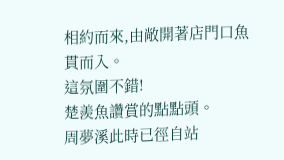相約而來,由敞開著店門口魚貫而入。
這氛圍不錯!
楚羨魚讚賞的點點頭。
周夢溪此時已徑自站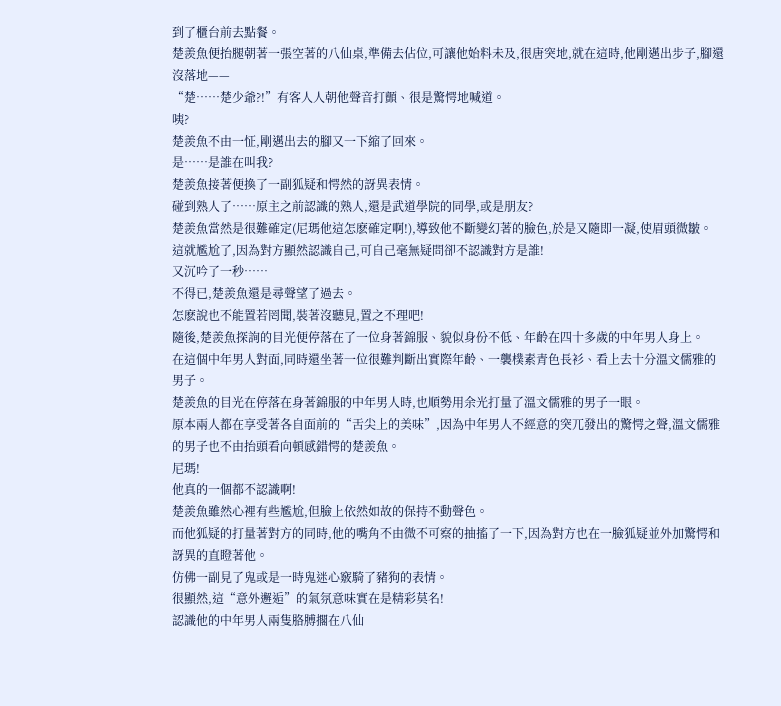到了櫃台前去點餐。
楚羨魚便抬腿朝著一張空著的八仙桌,準備去佔位,可讓他始料未及,很唐突地,就在這時,他剛邁出步子,腳還沒落地——
“楚……楚少爺?!”有客人人朝他聲音打顫、很是驚愕地喊道。
咦?
楚羨魚不由一怔,剛邁出去的腳又一下縮了回來。
是……是誰在叫我?
楚羨魚接著便換了一副狐疑和愕然的訝異表情。
碰到熟人了……原主之前認識的熟人,還是武道學院的同學,或是朋友?
楚羨魚當然是很難確定(尼瑪他這怎麽確定啊!),導致他不斷變幻著的臉色,於是又隨即一凝,使眉頭微皺。
這就尷尬了,因為對方顯然認識自己,可自己毫無疑問卻不認識對方是誰!
又沉吟了一秒……
不得已,楚羨魚還是尋聲望了過去。
怎麽說也不能置若罔聞,裝著沒聽見,置之不理吧!
隨後,楚羨魚探詢的目光便停落在了一位身著錦服、貌似身份不低、年齡在四十多歲的中年男人身上。
在這個中年男人對面,同時還坐著一位很難判斷出實際年齡、一襲樸素青色長衫、看上去十分溫文儒雅的男子。
楚羨魚的目光在停落在身著錦服的中年男人時,也順勢用余光打量了溫文儒雅的男子一眼。
原本兩人都在享受著各自面前的“舌尖上的美味”,因為中年男人不經意的突兀發出的驚愕之聲,溫文儒雅的男子也不由抬頭看向頓感錯愕的楚羨魚。
尼瑪!
他真的一個都不認識啊!
楚羨魚雖然心裡有些尷尬,但臉上依然如故的保持不動聲色。
而他狐疑的打量著對方的同時,他的嘴角不由微不可察的抽搐了一下,因為對方也在一臉狐疑並外加驚愕和訝異的直瞪著他。
仿佛一副見了鬼或是一時鬼迷心竅騎了豬狗的表情。
很顯然,這“意外邂逅”的氣氛意味實在是精彩莫名!
認識他的中年男人兩隻胳膊擱在八仙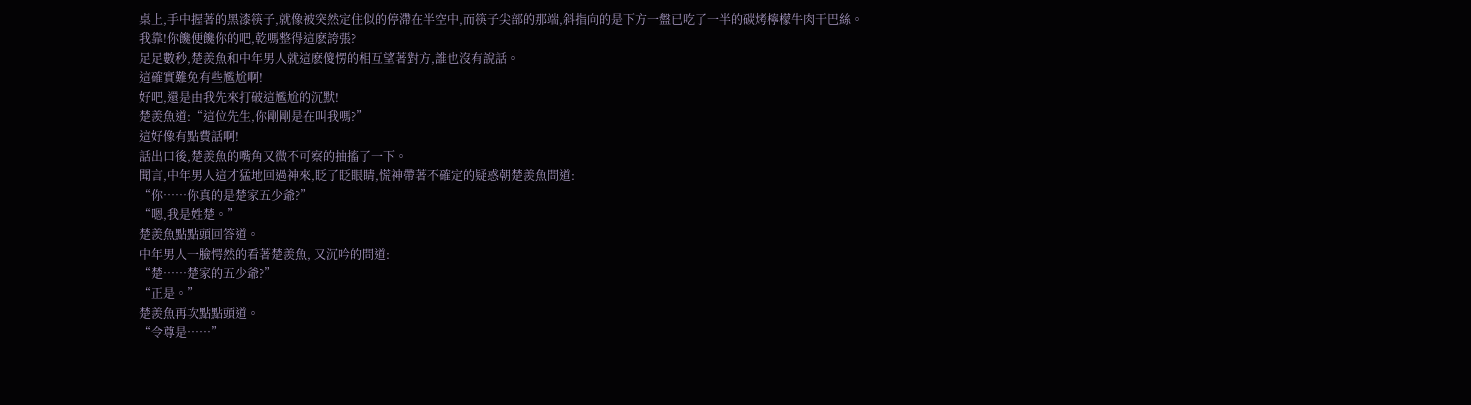桌上,手中握著的黑漆筷子,就像被突然定住似的停滯在半空中,而筷子尖部的那端,斜指向的是下方一盤已吃了一半的碳烤檸檬牛肉干巴絲。
我靠!你饞便饞你的吧,乾嗎整得這麽誇張?
足足數秒,楚羨魚和中年男人就這麽傻愣的相互望著對方,誰也沒有說話。
這確實難免有些尷尬啊!
好吧,還是由我先來打破這尷尬的沉默!
楚羨魚道:“這位先生,你剛剛是在叫我嗎?”
這好像有點費話啊!
話出口後,楚羨魚的嘴角又微不可察的抽搐了一下。
聞言,中年男人這才猛地回過神來,眨了眨眼睛,慌神帶著不確定的疑惑朝楚羨魚問道:
“你……你真的是楚家五少爺?”
“嗯,我是姓楚。”
楚羨魚點點頭回答道。
中年男人一臉愕然的看著楚羨魚, 又沉吟的問道:
“楚……楚家的五少爺?”
“正是。”
楚羨魚再次點點頭道。
“令尊是……”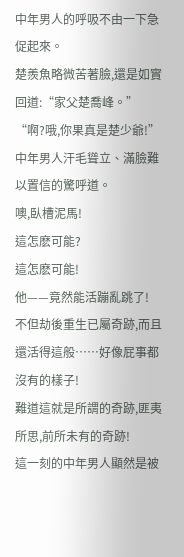中年男人的呼吸不由一下急促起來。
楚羨魚略微苦著臉,還是如實回道:“家父楚喬峰。”
“啊?哦,你果真是楚少爺!”中年男人汗毛聳立、滿臉難以置信的驚呼道。
噢,臥槽泥馬!
這怎麽可能?
這怎麽可能!
他——竟然能活蹦亂跳了!
不但劫後重生已屬奇跡,而且還活得這般……好像屁事都沒有的樣子!
難道這就是所謂的奇跡,匪夷所思,前所未有的奇跡!
這一刻的中年男人顯然是被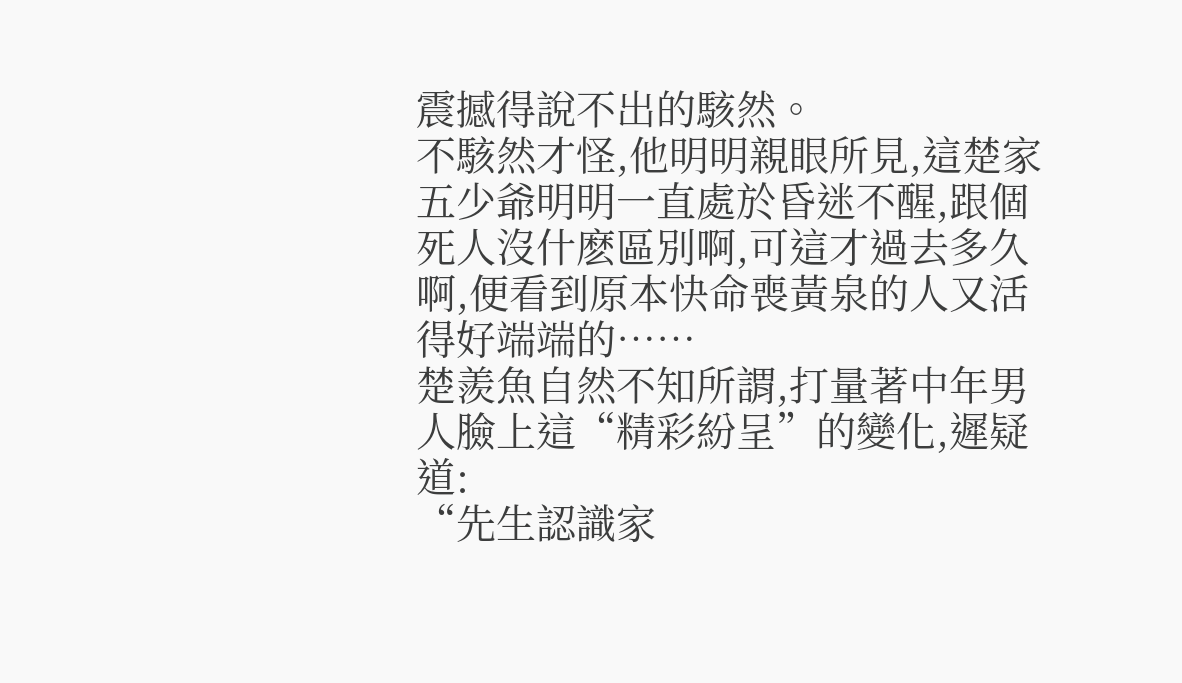震撼得說不出的駭然。
不駭然才怪,他明明親眼所見,這楚家五少爺明明一直處於昏迷不醒,跟個死人沒什麽區別啊,可這才過去多久啊,便看到原本快命喪黃泉的人又活得好端端的……
楚羨魚自然不知所謂,打量著中年男人臉上這“精彩紛呈”的變化,遲疑道:
“先生認識家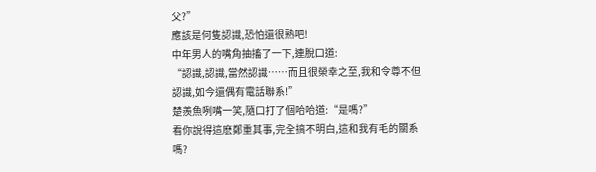父?”
應該是何隻認識,恐怕還很熟吧!
中年男人的嘴角抽搐了一下,連脫口道:
“認識,認識,當然認識……而且很榮幸之至,我和令尊不但認識,如今還偶有電話聯系!”
楚羨魚咧嘴一笑,隨口打了個哈哈道:“是嗎?”
看你說得這麽鄭重其事,完全搞不明白,這和我有毛的關系嗎?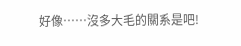好像……沒多大毛的關系是吧!